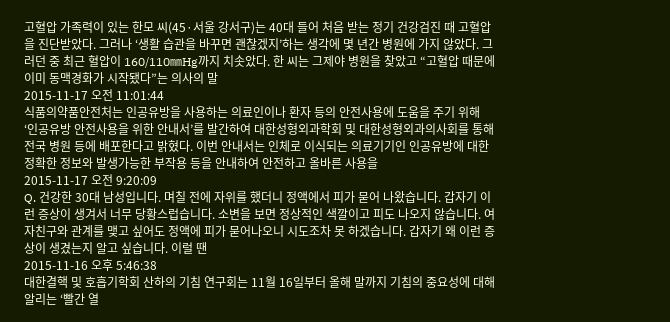고혈압 가족력이 있는 한모 씨(45·서울 강서구)는 40대 들어 처음 받는 정기 건강검진 때 고혈압을 진단받았다. 그러나 ‘생활 습관을 바꾸면 괜찮겠지’하는 생각에 몇 년간 병원에 가지 않았다. 그러던 중 최근 혈압이 160/110㎜Hg까지 치솟았다. 한 씨는 그제야 병원을 찾았고 “고혈압 때문에 이미 동맥경화가 시작됐다”는 의사의 말
2015-11-17 오전 11:01:44
식품의약품안전처는 인공유방을 사용하는 의료인이나 환자 등의 안전사용에 도움을 주기 위해 ‘인공유방 안전사용을 위한 안내서’를 발간하여 대한성형외과학회 및 대한성형외과의사회를 통해 전국 병원 등에 배포한다고 밝혔다. 이번 안내서는 인체로 이식되는 의료기기인 인공유방에 대한 정확한 정보와 발생가능한 부작용 등을 안내하여 안전하고 올바른 사용을
2015-11-17 오전 9:20:09
Q. 건강한 30대 남성입니다. 며칠 전에 자위를 했더니 정액에서 피가 묻어 나왔습니다. 갑자기 이런 증상이 생겨서 너무 당황스럽습니다. 소변을 보면 정상적인 색깔이고 피도 나오지 않습니다. 여자친구와 관계를 맺고 싶어도 정액에 피가 묻어나오니 시도조차 못 하겠습니다. 갑자기 왜 이런 증상이 생겼는지 알고 싶습니다. 이럴 땐
2015-11-16 오후 5:46:38
대한결핵 및 호흡기학회 산하의 기침 연구회는 11월 16일부터 올해 말까지 기침의 중요성에 대해 알리는 ‘빨간 열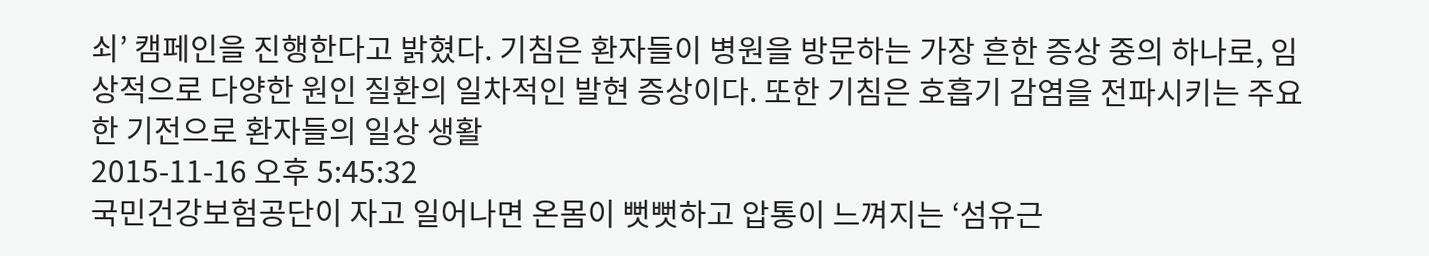쇠’ 캠페인을 진행한다고 밝혔다. 기침은 환자들이 병원을 방문하는 가장 흔한 증상 중의 하나로, 임상적으로 다양한 원인 질환의 일차적인 발현 증상이다. 또한 기침은 호흡기 감염을 전파시키는 주요한 기전으로 환자들의 일상 생활
2015-11-16 오후 5:45:32
국민건강보험공단이 자고 일어나면 온몸이 뻣뻣하고 압통이 느껴지는 ‘섬유근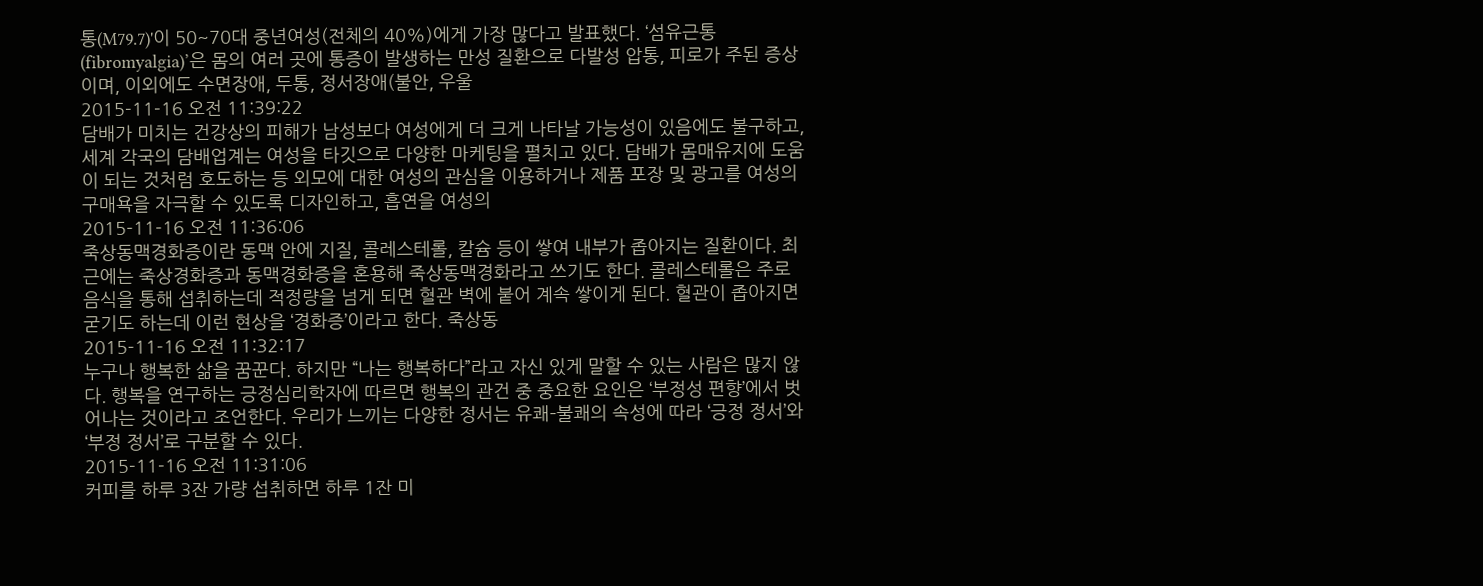통(M79.7)'이 50~70대 중년여성(전체의 40%)에게 가장 많다고 발표했다. ‘섬유근통(fibromyalgia)’은 몸의 여러 곳에 통증이 발생하는 만성 질환으로 다발성 압통, 피로가 주된 증상이며, 이외에도 수면장애, 두통, 정서장애(불안, 우울
2015-11-16 오전 11:39:22
담배가 미치는 건강상의 피해가 남성보다 여성에게 더 크게 나타날 가능성이 있음에도 불구하고, 세계 각국의 담배업계는 여성을 타깃으로 다양한 마케팅을 펼치고 있다. 담배가 몸매유지에 도움이 되는 것처럼 호도하는 등 외모에 대한 여성의 관심을 이용하거나 제품 포장 및 광고를 여성의 구매욕을 자극할 수 있도록 디자인하고, 흡연을 여성의
2015-11-16 오전 11:36:06
죽상동맥경화증이란 동맥 안에 지질, 콜레스테롤, 칼슘 등이 쌓여 내부가 좁아지는 질환이다. 최근에는 죽상경화증과 동맥경화증을 혼용해 죽상동맥경화라고 쓰기도 한다. 콜레스테롤은 주로 음식을 통해 섭취하는데 적정량을 넘게 되면 혈관 벽에 붙어 계속 쌓이게 된다. 혈관이 좁아지면 굳기도 하는데 이런 현상을 ‘경화증’이라고 한다. 죽상동
2015-11-16 오전 11:32:17
누구나 행복한 삶을 꿈꾼다. 하지만 “나는 행복하다”라고 자신 있게 말할 수 있는 사람은 많지 않다. 행복을 연구하는 긍정심리학자에 따르면 행복의 관건 중 중요한 요인은 ‘부정성 편향’에서 벗어나는 것이라고 조언한다. 우리가 느끼는 다양한 정서는 유쾌–불쾌의 속성에 따라 ‘긍정 정서’와 ‘부정 정서’로 구분할 수 있다.
2015-11-16 오전 11:31:06
커피를 하루 3잔 가량 섭취하면 하루 1잔 미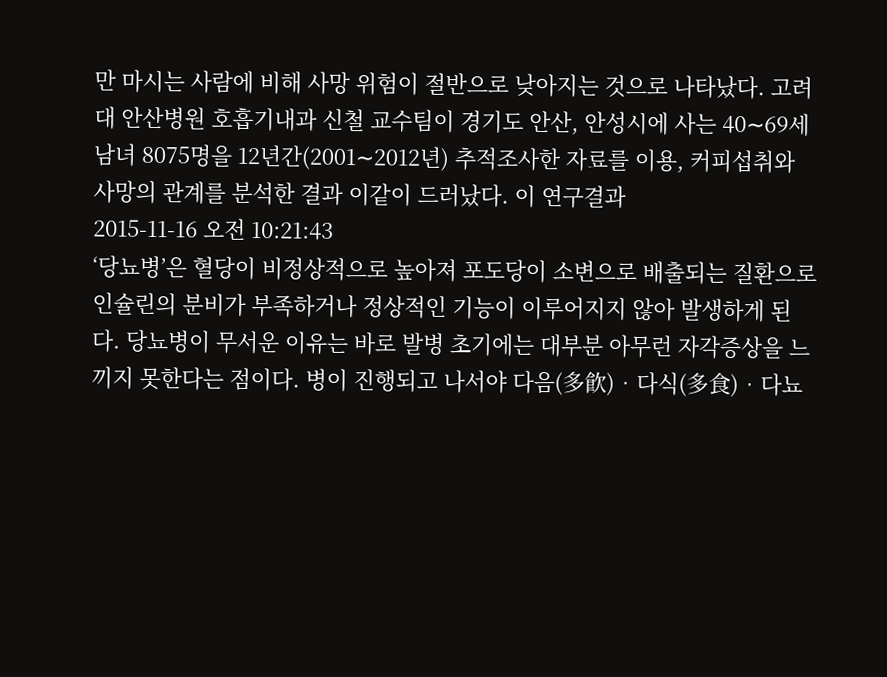만 마시는 사람에 비해 사망 위험이 절반으로 낮아지는 것으로 나타났다. 고려대 안산병원 호흡기내과 신철 교수팀이 경기도 안산, 안성시에 사는 40∼69세 남녀 8075명을 12년간(2001∼2012년) 추적조사한 자료를 이용, 커피섭취와 사망의 관계를 분석한 결과 이같이 드러났다. 이 연구결과
2015-11-16 오전 10:21:43
‘당뇨병’은 혈당이 비정상적으로 높아져 포도당이 소변으로 배출되는 질환으로 인슐린의 분비가 부족하거나 정상적인 기능이 이루어지지 않아 발생하게 된다. 당뇨병이 무서운 이유는 바로 발병 초기에는 대부분 아무런 자각증상을 느끼지 못한다는 점이다. 병이 진행되고 나서야 다음(多飮)‧다식(多食)‧다뇨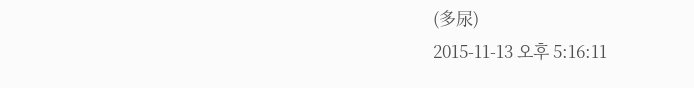(多尿)
2015-11-13 오후 5:16:11